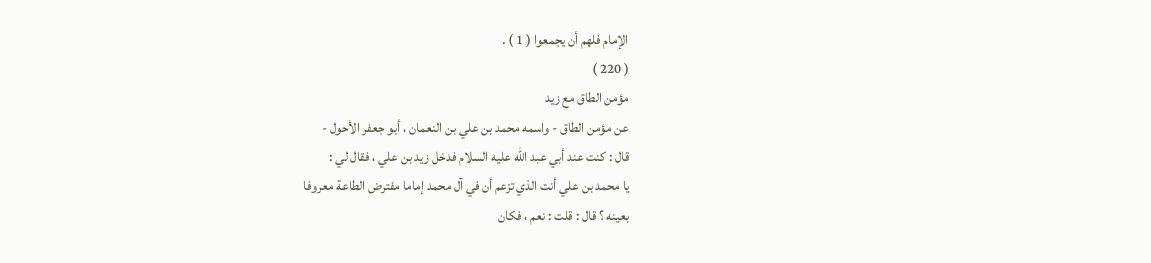الإمام فلهم أن يجمعوا ( 1 ) .
( 220 )
مؤمن الطاق مع زيد
عن مؤمن الطاق - واسمه محمد بن علي بن النعمان ، أبو جعفر الأحول -
قال : كنت عند أبي عبد الله عليه السلام فدخل زيد بن علي ، فقال لي :
يا محمد بن علي أنت الذي تزعم أن في آل محمد إماما مفترض الطاعة معروفا
بعينه ؟ قال : قلت : نعم ، فكان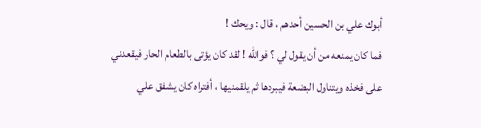أبوك علي بن الحسين أحدهم ، قال : ويحك !
فما كان يمنعه من أن يقول لي ؟ فوالله ! لقد كان يؤتى بالطعام الحار فيقعدني
على فخذه ويتناول البضعة فيبردها ثم يلقمنيها ، أفتراه كان يشفق علي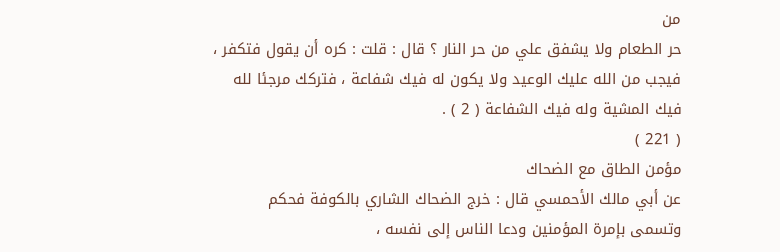من
حر الطعام ولا يشفق علي من حر النار ؟ قال : قلت : كره أن يقول فتكفر ،
فيجب من الله عليك الوعيد ولا يكون له فيك شفاعة ، فتركك مرجئا لله
فيك المشية وله فيك الشفاعة ( 2 ) .
( 221 )
مؤمن الطاق مع الضحاك
عن أبي مالك الأحمسي قال : خرج الضحاك الشاري بالكوفة فحكم
وتسمى بإمرة المؤمنين ودعا الناس إلى نفسه ،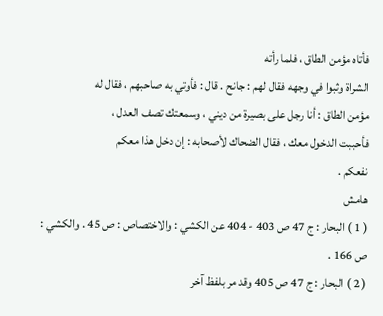فأتاه مؤمن الطاق ، فلما رأته
الشراة وثبوا في وجهه فقال لهم : جانح . قال : فأوتي به صاحبهم ، فقال له
مؤمن الطاق : أنا رجل على بصيرة من ديني ، وسمعتك تصف العدل ،
فأحببت الدخول معك ، فقال الضحاك لأصحابه : إن دخل هذا معكم
نفعكم .
هامش
( 1 ) البحار : ج 47 ص 403 - 404 عن الكشي : والاختصاص : ص 45 . والكشي : ص 166 .
( 2 ) البحار : ج 47 ص 405 وقد مر بلفظ آخر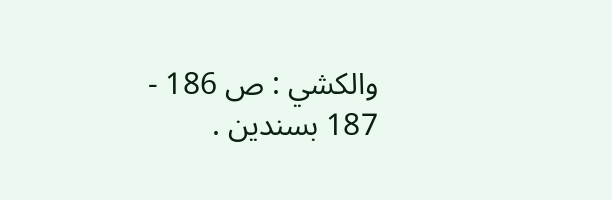والكشي : ص 186 - 187 بسندين .